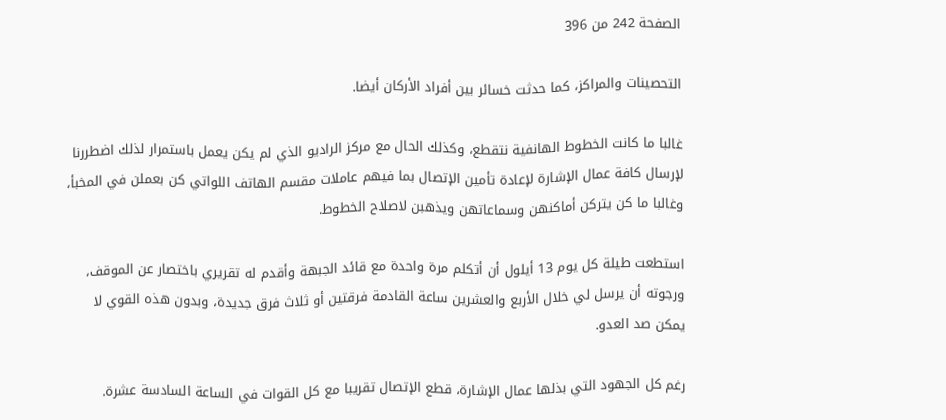الصفحة 242 من 396

التحصينات والمراكز، كما حدثت خسائر بين أفراد الأركان أيضا.

غالبا ما كانت الخطوط الهانفية نتقطع، وكذلك الحال مع مركز الراديو الذي لم يكن يعمل باستمرار لذلك اضطررنا لإرسال كافة عمال الإشارة لإعادة تأمين الإتصال بما فيهم عاملات مقسم الهاتف اللواتي كن بعملن في المخبأ، وغالبا ما كن يتركن أماكنهن وسماعاتهن ويذهبن لاصلاح الخطوط.

استطعت طيلة كل يوم 13 أيلول أن أتكلم مرة واحدة مع قائد الجبهة وأقدم له تقريري باختصار عن الموقف، ورجوته أن يرسل لي خلال الأربع والعشرين ساعة القادمة فرقتين أو ثلاث فرق جديدة، وبدون هذه القوي لا يمكن صد العدو.

رغم كل الجهود التي بذلها عمال الإشارة، قطع الإتصال تقريبا مع كل القوات في الساعة السادسة عشرة.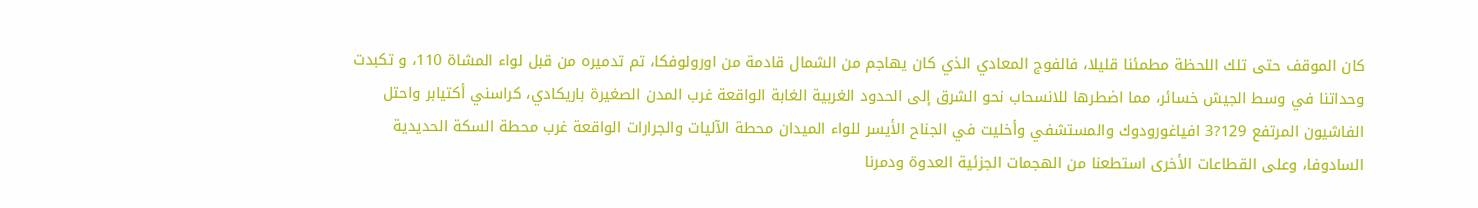كان الموقف حتى تلك اللحظة مطمئنا قليلا، فالفوج المعادي الذي كان يهاجم من الشمال قادمة من اورولوفکا، تم تدميره من قبل لواء المشاة 110، و تكبدت وحداتنا في وسط الجيش خسائر، مما اضطرها للانسحاب نحو الشرق إلى الحدود الغربية الغابة الواقعة غرب المدن الصغيرة باريكادي، کراسني أكتيابر واحتل الفاشيون المرتفع 129?3 افياغورودوك والمستشفي وأخليت في الجناح الأيسر للواء الميدان محطة الآليات والجرارات الواقعة غرب محطة السكة الحديدية السادوفا، وعلى القطاعات الأخرى استطعنا من الهجمات الجزئية العدوة ودمرنا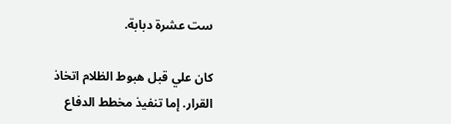ست عشرة دبابة.

كان علي قبل هبوط الظلام اتخاذ القرار. إما تنفيذ مخطط الدفاع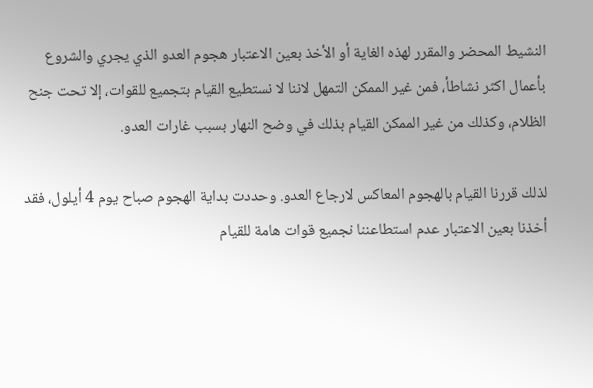النشيط المحضر والمقرر لهذه الغاية أو الأخذ بعين الاعتبار هجوم العدو الذي يجري والشروع بأعمال اكثر نشاطأ، فمن غير الممكن التمهل لاننا لا نستطيع القيام بتجميع للقوات، إلا تحت جنح الظلام، وكذلك من غير الممكن القيام بذلك في وضح النهار بسبب غارات العدو.

لذلك قررنا القيام بالهجوم المعاكس لارجاع العدو. وحددت بداية الهجوم صباح يوم 4 أيلول، فقد أخذنا بعين الاعتبار عدم استطاعننا نجميع قوات هامة للقيام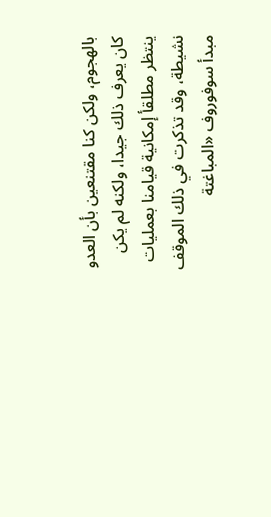بالهجوم، ولكن كنا مقتنعين بأن العدو كان يعرف ذلك جيدا، ولكنه لم يكن ينتظر مطلقأ إمكانية قيامنا بعمليات نشيطة، وقد تذكرت في ذلك الموقف مبدأ سوفوروف «المباغتة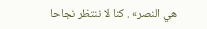هي النصر» . كنا لا ننتظر نجاحا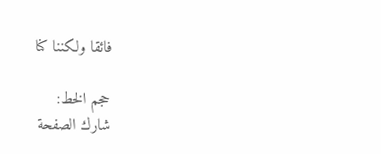فائقا ولكننا كنا

حجم الخط:
شارك الصفحة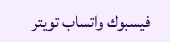فيسبوك واتساب تويتر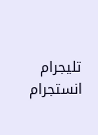تليجرام انستجرام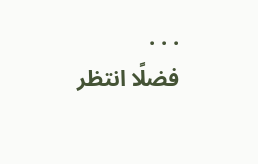. . .
فضلًا انتظر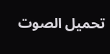تحميل الصوت